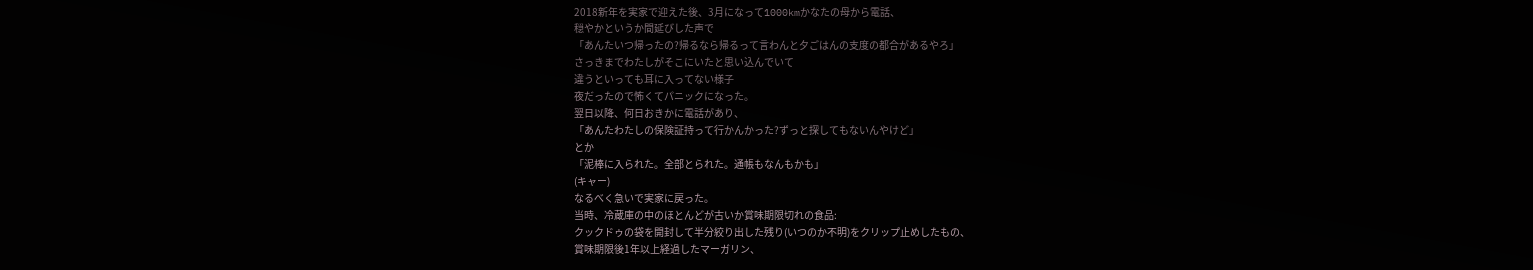2018新年を実家で迎えた後、3月になって1000kmかなたの母から電話、
穏やかというか間延びした声で
「あんたいつ帰ったの?帰るなら帰るって言わんと夕ごはんの支度の都合があるやろ」
さっきまでわたしがそこにいたと思い込んでいて
違うといっても耳に入ってない様子
夜だったので怖くてパニックになった。
翌日以降、何日おきかに電話があり、
「あんたわたしの保険証持って行かんかった?ずっと探してもないんやけど」
とか
「泥棒に入られた。全部とられた。通帳もなんもかも」
(キャー)
なるべく急いで実家に戻った。
当時、冷蔵庫の中のほとんどが古いか賞味期限切れの食品:
クックドゥの袋を開封して半分絞り出した残り(いつのか不明)をクリップ止めしたもの、
賞味期限後1年以上経過したマーガリン、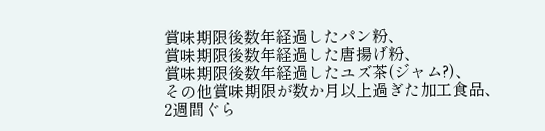賞味期限後数年経過したパン粉、
賞味期限後数年経過した唐揚げ粉、
賞味期限後数年経過したユズ茶(ジャム?)、
その他賞味期限が数か月以上過ぎた加工食品、
2週間ぐら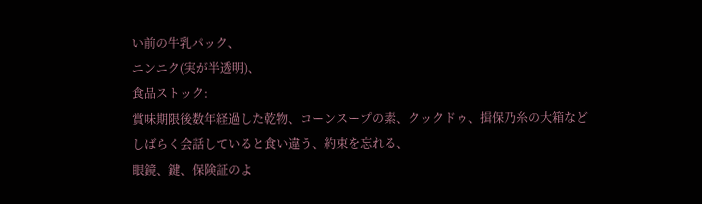い前の牛乳パック、
ニンニク(実が半透明)、
食品ストック:
賞味期限後数年経過した乾物、コーンスープの素、クックドゥ、揖保乃糸の大箱など
しばらく会話していると食い違う、約束を忘れる、
眼鏡、鍵、保険証のよ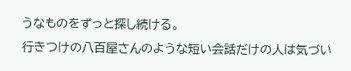うなものをずっと探し続ける。
行きつけの八百屋さんのような短い会話だけの人は気づい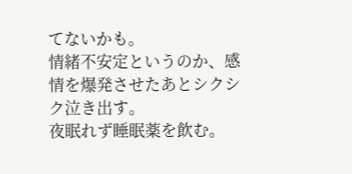てないかも。
情緒不安定というのか、感情を爆発させたあとシクシク泣き出す。
夜眠れず睡眠薬を飲む。